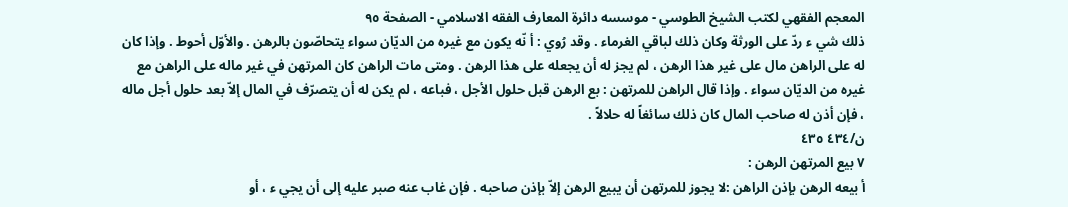المعجم الفقهي لکتب الشيخ الطوسي - موسسه دائرة المعارف الفقه الاسلامي - الصفحة ٩٥
ذلك شي ء ردّ على الورثة وكان ذلك لباقي الغرماء . وقد رُوي : أ نّه يكون مع غيره من الديّان سواء يتحاصّون بالرهن . والأوّل أحوط . وإذا كان له على الراهن مال على غير هذا الرهن ، لم يجز له أن يجعله على هذا الرهن . ومتى مات الراهن كان المرتهن في غير ماله على الراهن مع غيره من الديّان سواء . وإذا قال الراهن للمرتهن : بع الرهن قبل حلول الأجل ، فباعه ، لم يكن له أن يتصرّف في المال إلاّ بعد حلول أجل ماله ، فإن أذن له صاحب المال كان ذلك سائغاً له حلالاً .
ن/٤٣٤ ٤٣٥
٧ بيع المرتهن الرهن :
أ بيعه الرهن بإذن الراهن :لا يجوز للمرتهن أن يبيع الرهن إلاّ بإذن صاحبه . فإن غاب عنه صبر عليه إلى أن يجي ء ، أو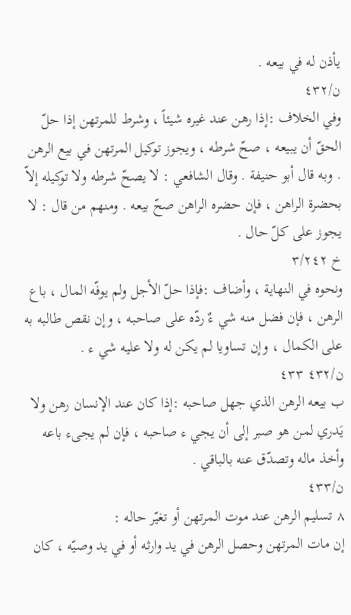يأذن له في بيعه .
ن/٤٣٢
وفي الخلاف :إذا رهن عند غيره شيئاً ، وشرط للمرتهن إذا حلّ الحقّ أن يبيعه ، صحّ شرطه ، ويجوز توكيل المرتهن في بيع الرهن . وبه قال أبو حنيفة . وقال الشافعي : لا يصحّ شرطه ولا توكيله إلاّ بحضرة الراهن ، فإن حضره الراهن صحّ بيعه . ومنهم من قال : لا يجوز على كلّ حال .
خ ٣/٢٤٢
ونحوه في النهاية ، وأضاف :فإذا حلّ الأجل ولم يوفّه المال ، باع الرهن ، فإن فضل منه شي ءٌ ردّه على صاحبه ، وإن نقص طالبه به على الكمال ، وإن تساويا لم يكن له ولا عليه شي ء .
ن/٤٣٢ ٤٣٣
ب بيعه الرهن الذي جهل صاحبه :إذا كان عند الإنسان رهن ولا يَدري لمن هو صبر إلى أن يجي ء صاحبه ، فإن لم يجىء باعه وأخذ ماله وتصدّق عنه بالباقي .
ن/٤٣٣
٨ تسليم الرهن عند موت المرتهن أو تغيّر حاله :
إن مات المرتهن وحصل الرهن في يد وارثه أو في يد وصيّه ، كان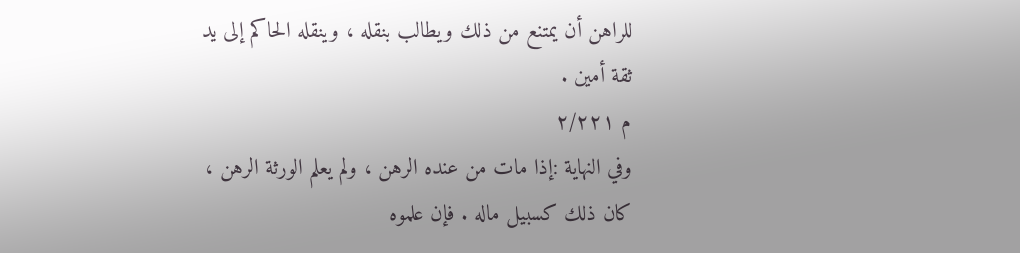للراهن أن يمتنع من ذلك ويطالب بنقله ، وينقله الحاكم إلى يد ثقة أمين .
م ٢/٢٢١
وفي النهاية :إذا مات من عنده الرهن ، ولم يعلم الورثة الرهن ، كان ذلك كسبيل ماله . فإن علموه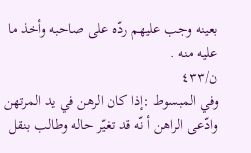بعينه وجب عليهم ردّه على صاحبه وأخذ ما عليه منه .
ن/٤٣٣
وفي المبسوط :إذا كان الرهن في يد المرتهن وادّعى الراهن أ نّه قد تغيّر حاله وطالب بنقل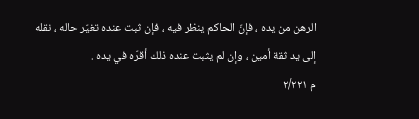الرهن من يده ، فإنّ الحاكم ينظر فيه ، فإن ثبت عنده تغيّر حاله ، نقله إلى يد ثقة أمين ، وإن لم يثبت عنده ذلك أقرّه في يده .
م ٢/٢٢١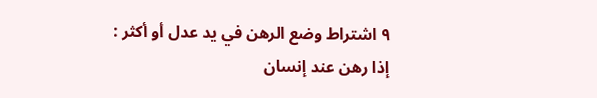٩ اشتراط وضع الرهن في يد عدل أو أكثر :
إذا رهن عند إنسان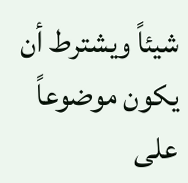شيئاً ويشترط أن يكون موضوعاً على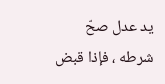يد عدل صحّ شرطه ، فإذا قبض